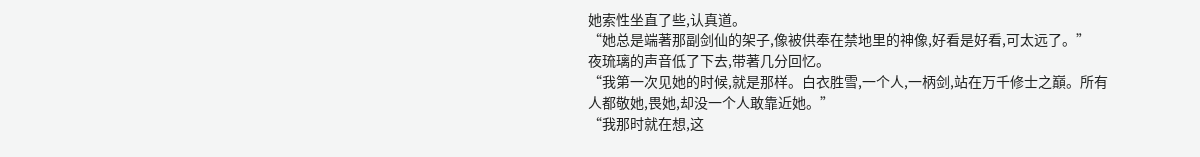她索性坐直了些,认真道。
“她总是端著那副剑仙的架子,像被供奉在禁地里的神像,好看是好看,可太远了。”
夜琉璃的声音低了下去,带著几分回忆。
“我第一次见她的时候,就是那样。白衣胜雪,一个人,一柄剑,站在万千修士之巔。所有人都敬她,畏她,却没一个人敢靠近她。”
“我那时就在想,这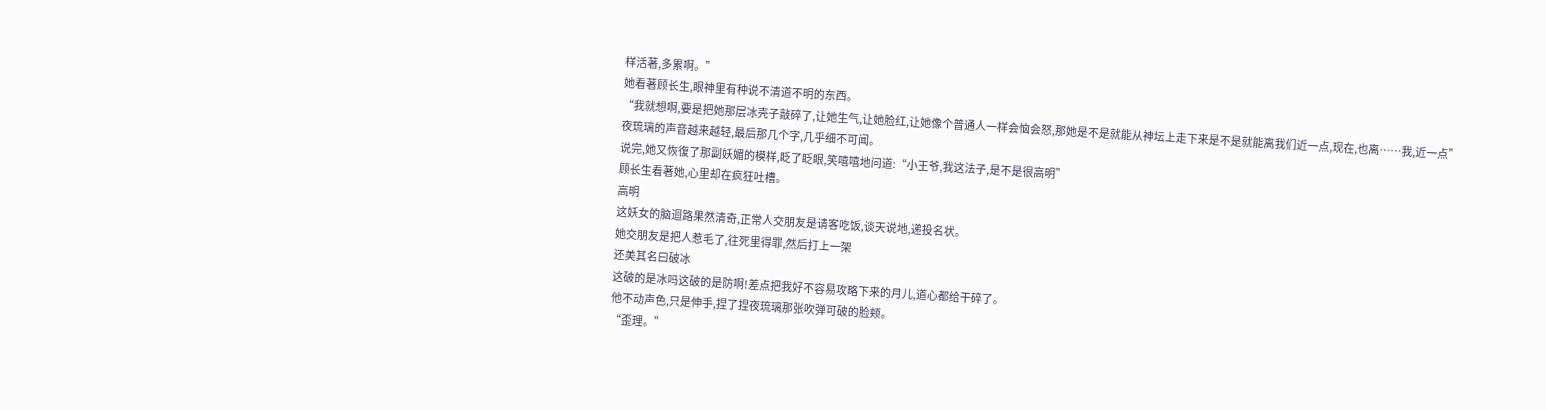样活著,多累啊。”
她看著顾长生,眼神里有种说不清道不明的东西。
“我就想啊,要是把她那层冰壳子敲碎了,让她生气,让她脸红,让她像个普通人一样会恼会怒,那她是不是就能从神坛上走下来是不是就能离我们近一点,现在,也离……我,近一点”
夜琉璃的声音越来越轻,最后那几个字,几乎细不可闻。
说完,她又恢復了那副妖媚的模样,眨了眨眼,笑嘻嘻地问道:“小王爷,我这法子,是不是很高明”
顾长生看著她,心里却在疯狂吐槽。
高明
这妖女的脑迴路果然清奇,正常人交朋友是请客吃饭,谈天说地,递投名状。
她交朋友是把人惹毛了,往死里得罪,然后打上一架
还美其名曰破冰
这破的是冰吗这破的是防啊!差点把我好不容易攻略下来的月儿,道心都给干碎了。
他不动声色,只是伸手,捏了捏夜琉璃那张吹弹可破的脸颊。
“歪理。”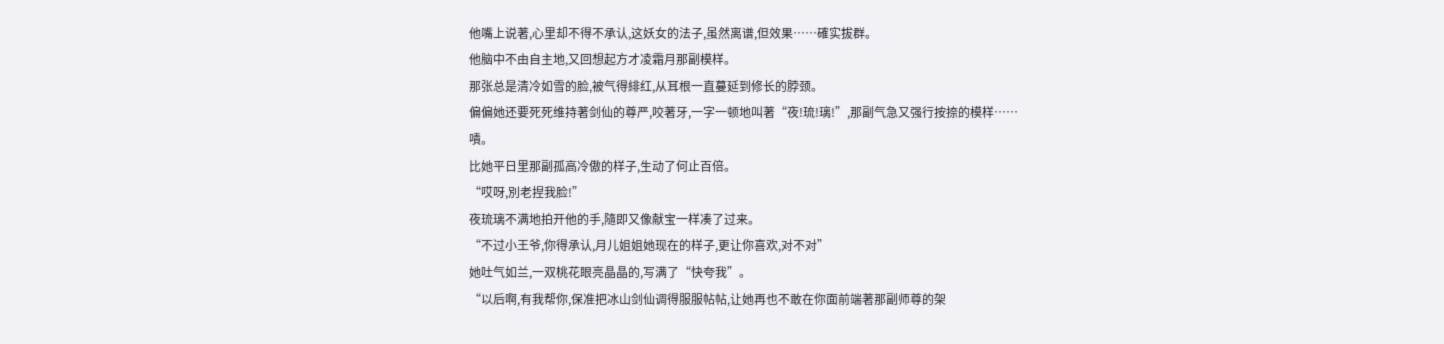他嘴上说著,心里却不得不承认,这妖女的法子,虽然离谱,但效果……確实拔群。
他脑中不由自主地,又回想起方才凌霜月那副模样。
那张总是清冷如雪的脸,被气得緋红,从耳根一直蔓延到修长的脖颈。
偏偏她还要死死维持著剑仙的尊严,咬著牙,一字一顿地叫著“夜!琉!璃!”,那副气急又强行按捺的模样……
嘖。
比她平日里那副孤高冷傲的样子,生动了何止百倍。
“哎呀,別老捏我脸!”
夜琉璃不满地拍开他的手,隨即又像献宝一样凑了过来。
“不过小王爷,你得承认,月儿姐姐她现在的样子,更让你喜欢,对不对”
她吐气如兰,一双桃花眼亮晶晶的,写满了“快夸我”。
“以后啊,有我帮你,保准把冰山剑仙调得服服帖帖,让她再也不敢在你面前端著那副师尊的架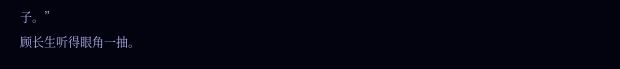子。”
顾长生听得眼角一抽。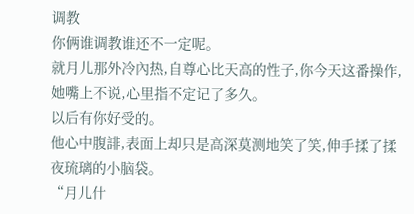调教
你俩谁调教谁还不一定呢。
就月儿那外冷內热,自尊心比天高的性子,你今天这番操作,她嘴上不说,心里指不定记了多久。
以后有你好受的。
他心中腹誹,表面上却只是高深莫测地笑了笑,伸手揉了揉夜琉璃的小脑袋。
“月儿什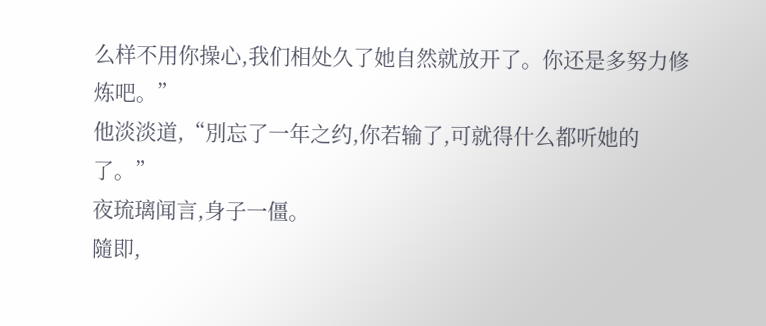么样不用你操心,我们相处久了她自然就放开了。你还是多努力修炼吧。”
他淡淡道,“別忘了一年之约,你若输了,可就得什么都听她的了。”
夜琉璃闻言,身子一僵。
隨即,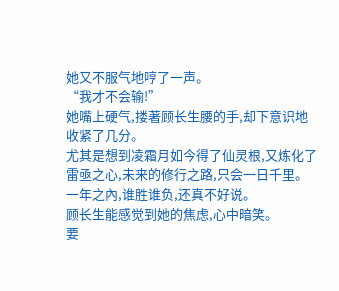她又不服气地哼了一声。
“我才不会输!”
她嘴上硬气,搂著顾长生腰的手,却下意识地收紧了几分。
尤其是想到凌霜月如今得了仙灵根,又炼化了雷亟之心,未来的修行之路,只会一日千里。
一年之內,谁胜谁负,还真不好说。
顾长生能感觉到她的焦虑,心中暗笑。
要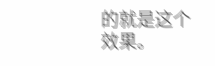的就是这个效果。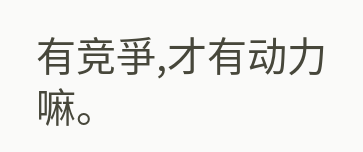有竞爭,才有动力嘛。